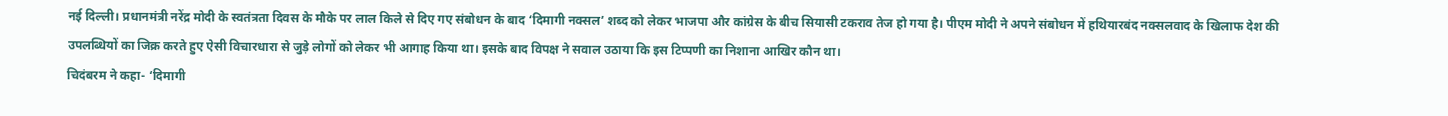नई दिल्ली। प्रधानमंत्री नरेंद्र मोदी के स्वतंत्रता दिवस के मौके पर लाल किले से दिए गए संबोधन के बाद ‘दिमागी नक्सल’ शब्द को लेकर भाजपा और कांग्रेस के बीच सियासी टकराव तेज हो गया है। पीएम मोदी ने अपने संबोधन में हथियारबंद नक्सलवाद के खिलाफ देश की उपलब्धियों का जिक्र करते हुए ऐसी विचारधारा से जुड़े लोगों को लेकर भी आगाह किया था। इसके बाद विपक्ष ने सवाल उठाया कि इस टिप्पणी का निशाना आखिर कौन था।
चिदंबरम ने कहा- ‘दिमागी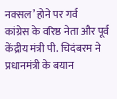नक्सल’ होने पर गर्व
कांग्रेस के वरिष्ठ नेता और पूर्व केंद्रीय मंत्री पी. चिदंबरम ने प्रधानमंत्री के बयान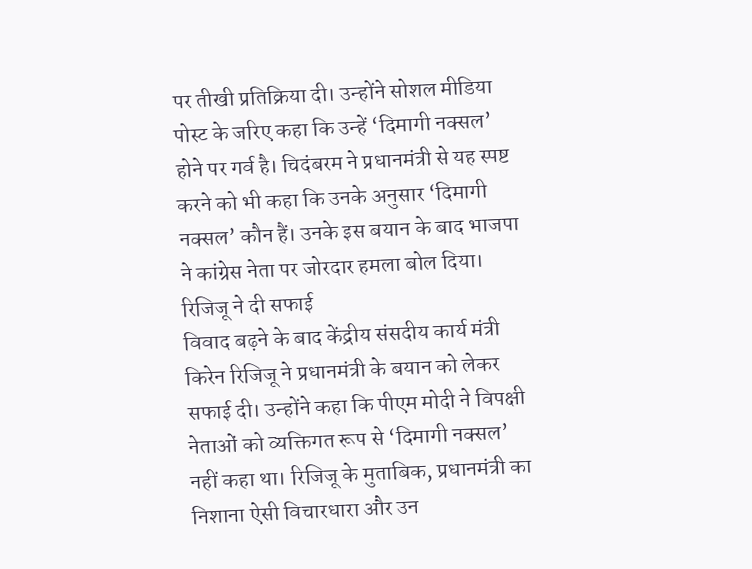पर तीखी प्रतिक्रिया दी। उन्होंने सोशल मीडिया पोस्ट के जरिए कहा कि उन्हें ‘दिमागी नक्सल’ होने पर गर्व है। चिदंबरम ने प्रधानमंत्री से यह स्पष्ट करने को भी कहा कि उनके अनुसार ‘दिमागी नक्सल’ कौन हैं। उनके इस बयान के बाद भाजपा ने कांग्रेस नेता पर जोरदार हमला बोल दिया।
रिजिजू ने दी सफाई
विवाद बढ़ने के बाद केंद्रीय संसदीय कार्य मंत्री किरेन रिजिजू ने प्रधानमंत्री के बयान को लेकर सफाई दी। उन्होंने कहा कि पीएम मोदी ने विपक्षी नेताओं को व्यक्तिगत रूप से ‘दिमागी नक्सल’ नहीं कहा था। रिजिजू के मुताबिक, प्रधानमंत्री का निशाना ऐसी विचारधारा और उन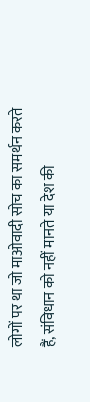लोगों पर था जो माओवादी सोच का समर्थन करते हैं, संविधान को नहीं मानते या देश की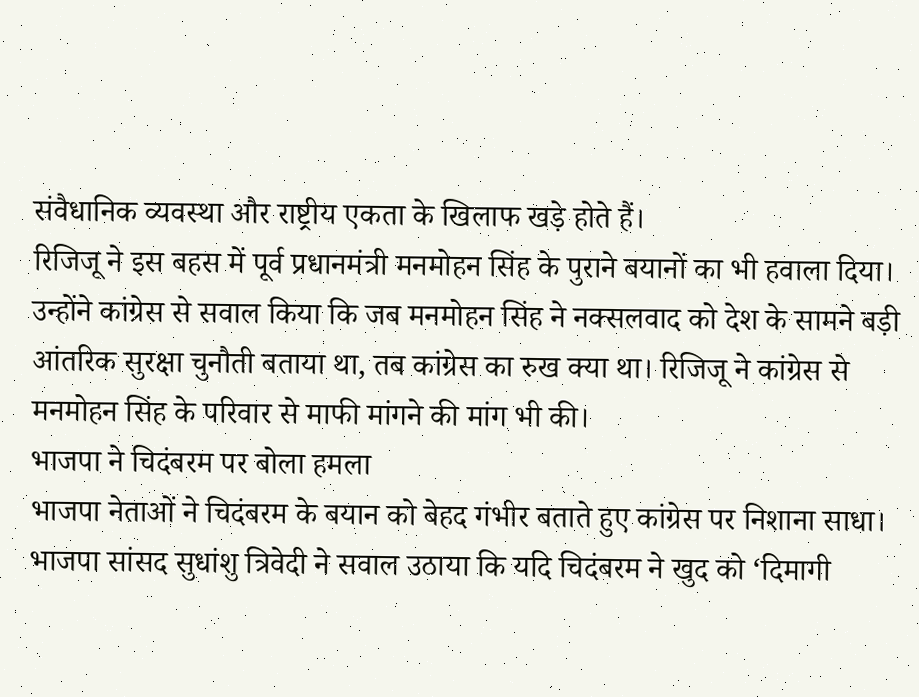संवैधानिक व्यवस्था और राष्ट्रीय एकता के खिलाफ खड़े होते हैं।
रिजिजू ने इस बहस में पूर्व प्रधानमंत्री मनमोहन सिंह के पुराने बयानों का भी हवाला दिया। उन्होंने कांग्रेस से सवाल किया कि जब मनमोहन सिंह ने नक्सलवाद को देश के सामने बड़ी आंतरिक सुरक्षा चुनौती बताया था, तब कांग्रेस का रुख क्या था। रिजिजू ने कांग्रेस से मनमोहन सिंह के परिवार से माफी मांगने की मांग भी की।
भाजपा ने चिदंबरम पर बोला हमला
भाजपा नेताओं ने चिदंबरम के बयान को बेहद गंभीर बताते हुए कांग्रेस पर निशाना साधा। भाजपा सांसद सुधांशु त्रिवेदी ने सवाल उठाया कि यदि चिदंबरम ने खुद को ‘दिमागी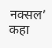नक्सल’ कहा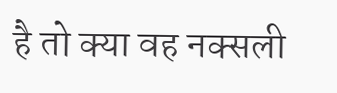है तो क्या वह नक्सली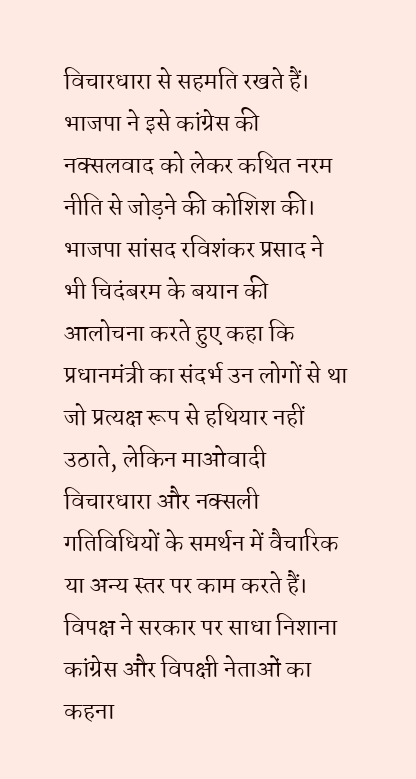विचारधारा से सहमति रखते हैं। भाजपा ने इसे कांग्रेस की नक्सलवाद को लेकर कथित नरम नीति से जोड़ने की कोशिश की।
भाजपा सांसद रविशंकर प्रसाद ने भी चिदंबरम के बयान की आलोचना करते हुए कहा कि प्रधानमंत्री का संदर्भ उन लोगों से था जो प्रत्यक्ष रूप से हथियार नहीं उठाते, लेकिन माओवादी विचारधारा और नक्सली गतिविधियों के समर्थन में वैचारिक या अन्य स्तर पर काम करते हैं।
विपक्ष ने सरकार पर साधा निशाना
कांग्रेस और विपक्षी नेताओं का कहना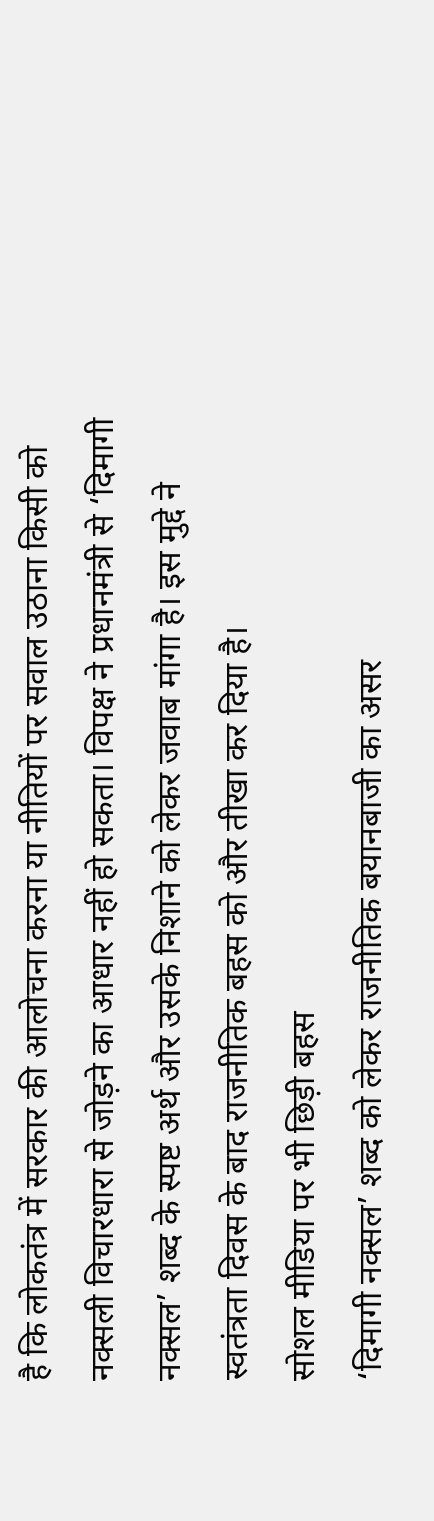है कि लोकतंत्र में सरकार की आलोचना करना या नीतियों पर सवाल उठाना किसी को नक्सली विचारधारा से जोड़ने का आधार नहीं हो सकता। विपक्ष ने प्रधानमंत्री से ‘दिमागी नक्सल’ शब्द के स्पष्ट अर्थ और उसके निशाने को लेकर जवाब मांगा है। इस मुद्दे ने स्वतंत्रता दिवस के बाद राजनीतिक बहस को और तीखा कर दिया है।
सोशल मीडिया पर भी छिड़ी बहस
‘दिमागी नक्सल’ शब्द को लेकर राजनीतिक बयानबाजी का असर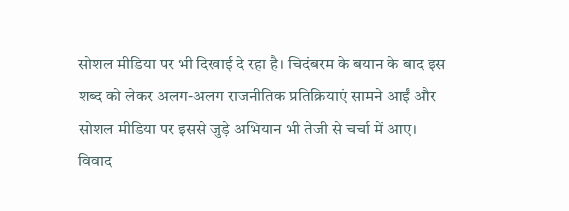सोशल मीडिया पर भी दिखाई दे रहा है। चिदंबरम के बयान के बाद इस शब्द को लेकर अलग-अलग राजनीतिक प्रतिक्रियाएं सामने आईं और सोशल मीडिया पर इससे जुड़े अभियान भी तेजी से चर्चा में आए।
विवाद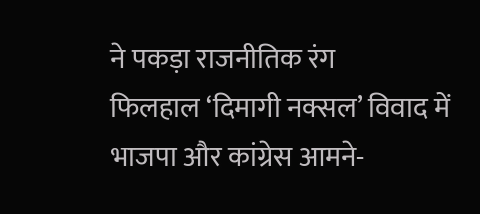ने पकड़ा राजनीतिक रंग
फिलहाल ‘दिमागी नक्सल’ विवाद में भाजपा और कांग्रेस आमने-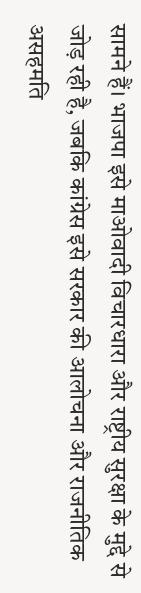सामने हैं। भाजपा इसे माओवादी विचारधारा और राष्ट्रीय सुरक्षा के मुद्दे से जोड़ रही है, जबकि कांग्रेस इसे सरकार की आलोचना और राजनीतिक असहमति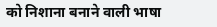को निशाना बनाने वाली भाषा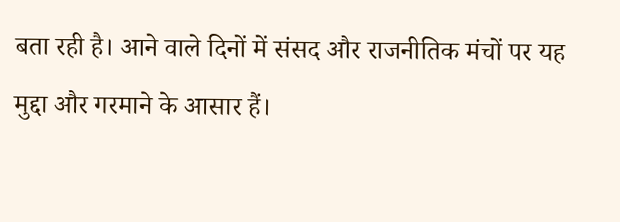बता रही है। आने वाले दिनों में संसद और राजनीतिक मंचों पर यह मुद्दा और गरमाने के आसार हैं।